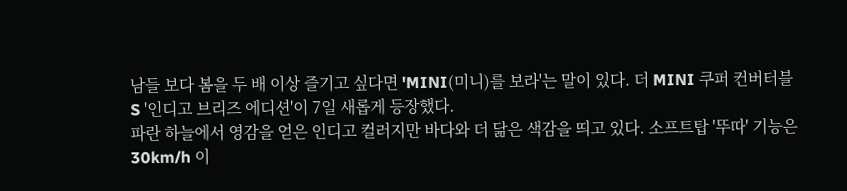남들 보다 봄을 두 배 이상 즐기고 싶다면 'MINI(미니)를 보라'는 말이 있다. 더 MINI 쿠퍼 컨버터블 S '인디고 브리즈 에디션'이 7일 새롭게 등장했다.
파란 하늘에서 영감을 얻은 인디고 컬러지만 바다와 더 닮은 색감을 띄고 있다. 소프트탑 '뚜따' 기능은 30km/h 이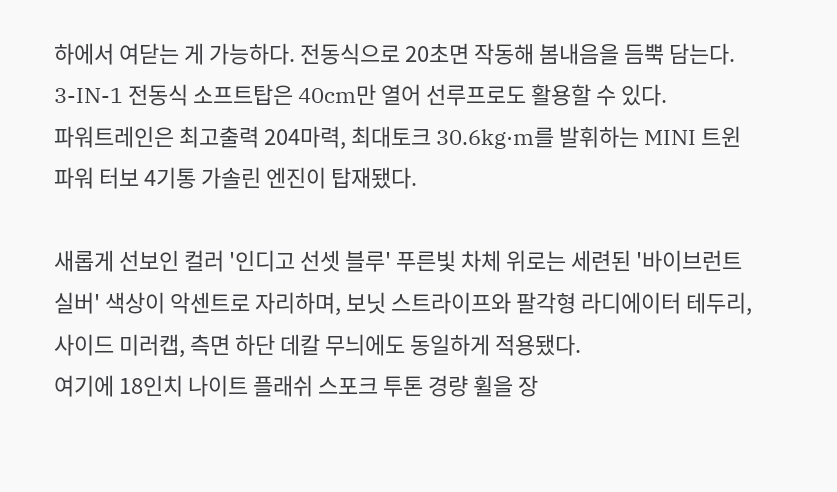하에서 여닫는 게 가능하다. 전동식으로 20초면 작동해 봄내음을 듬뿍 담는다. 3-IN-1 전동식 소프트탑은 40cm만 열어 선루프로도 활용할 수 있다.
파워트레인은 최고출력 204마력, 최대토크 30.6kg·m를 발휘하는 MINI 트윈파워 터보 4기통 가솔린 엔진이 탑재됐다.

새롭게 선보인 컬러 '인디고 선셋 블루' 푸른빛 차체 위로는 세련된 '바이브런트 실버' 색상이 악센트로 자리하며, 보닛 스트라이프와 팔각형 라디에이터 테두리, 사이드 미러캡, 측면 하단 데칼 무늬에도 동일하게 적용됐다.
여기에 18인치 나이트 플래쉬 스포크 투톤 경량 휠을 장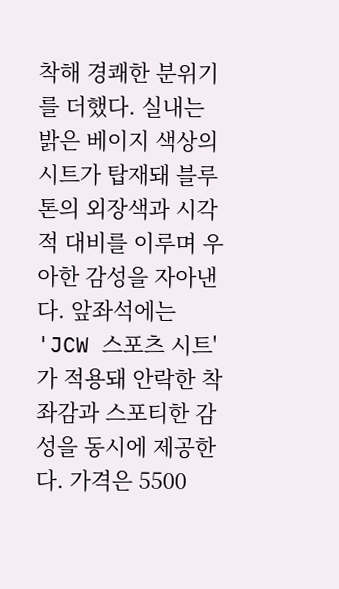착해 경쾌한 분위기를 더했다. 실내는 밝은 베이지 색상의 시트가 탑재돼 블루 톤의 외장색과 시각적 대비를 이루며 우아한 감성을 자아낸다. 앞좌석에는 'JCW 스포츠 시트'가 적용돼 안락한 착좌감과 스포티한 감성을 동시에 제공한다. 가격은 5500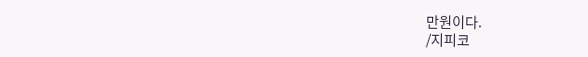만원이다.
/지피코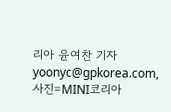리아 윤여찬 기자 yoonyc@gpkorea.com, 사진=MINI코리아